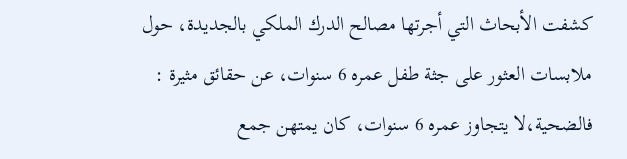كشفت الأبحاث التي أجرتها مصالح الدرك الملكي بالجديدة، حول ملابسات العثور على جثة طفل عمره 6 سنوات، عن حقائق مثيرة : فالضحية،لا يتجاوز عمره 6 سنوات، كان يمتهن جمع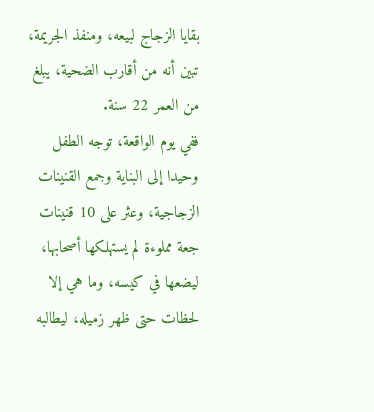بقايا الزجاج لبيعه، ومنفذ الجريمة، تبين أنه من أقارب الضحية، يبلغ من العمر 22 سنة.
ففي يوم الواقعة، توجه الطفل وحيدا إلى البناية وجمع القنينات الزجاجية، وعثر على 10 قنينات جعة مملوءة لم يستهلكها أصحابها، ليضعها في كيسه، وما هي إلا لحظات حتى ظهر زميله، ليطالبه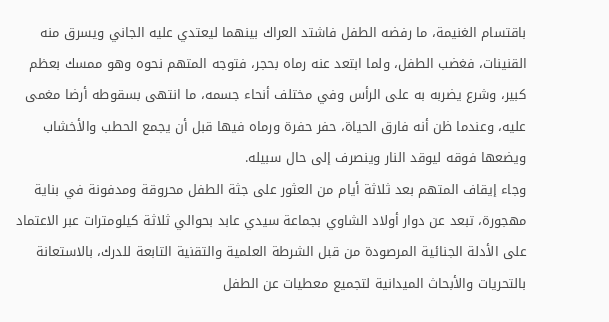باقتسام الغنيمة، ما رفضه الطفل فاشتد العراك بينهما ليعتدي عليه الجاني ويسرق منه القنينات، فغضب الطفل، ولما ابتعد عنه رماه بحجر، فتوجه المتهم نحوه وهو ممسك بعظم كبير، وشرع يضربه به على الرأس وفي مختلف أنحاء جسمه، ما انتهى بسقوطه أرضا مغمى عليه، وعندما ظن أنه فارق الحياة، حفر حفرة ورماه فيها قبل أن يجمع الحطب والأخشاب ويضعها فوقه ليوقد النار وينصرف إلى حال سبيله.
وجاء إيقاف المتهم بعد ثلاثة أيام من العثور على جثة الطفل محروقة ومدفونة في بناية مهجورة، تبعد عن دوار أولاد الشاوي بجماعة سيدي عابد بحوالي ثلاثة كيلومترات عبر الاعتماد على الأدلة الجنائية المرصودة من قبل الشرطة العلمية والتقنية التابعة للدرك، بالاستعانة بالتحريات والأبحاث الميدانية لتجميع معطيات عن الطفل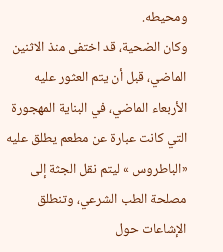ومحيطه.
وكان الضحية، قد اختفى منذ الاثنين الماضي، قبل أن يتم العثور عليه الأربعاء الماضي، في البناية المهجورة التي كانت عبارة عن مطعم يطلق عليه «الباطروس » ليتم نقل الجثة إلى مصلحة الطب الشرعي، وتنطلق الإشاعات حول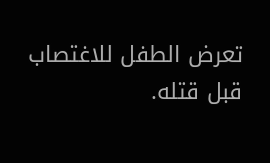تعرض الطفل للاغتصاب قبل قتله.